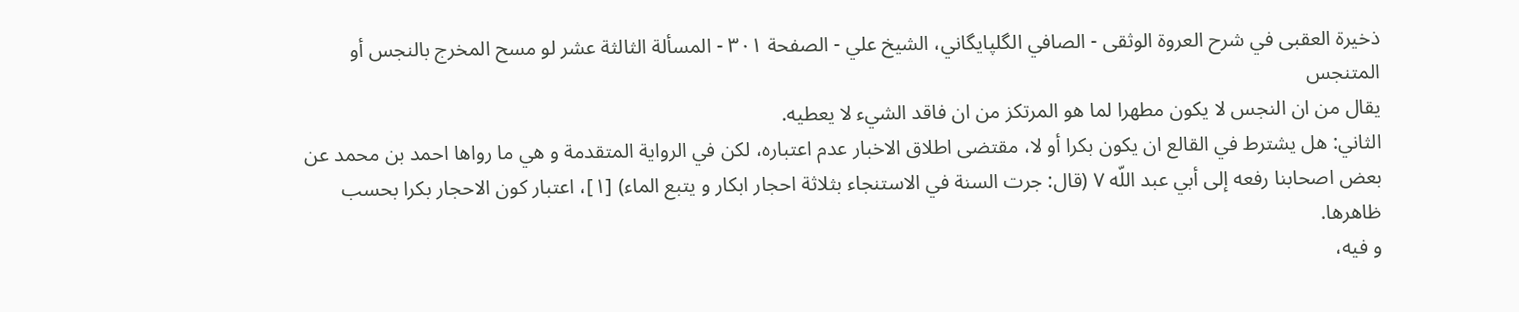ذخيرة العقبى في شرح العروة الوثقى - الصافي الگلپايگاني، الشيخ علي - الصفحة ٣٠١ - المسألة الثالثة عشر لو مسح المخرج بالنجس أو المتنجس
يقال من ان النجس لا يكون مطهرا لما هو المرتكز من ان فاقد الشيء لا يعطيه.
الثاني: هل يشترط في القالع ان يكون بكرا أو لا، مقتضى اطلاق الاخبار عدم اعتباره، لكن في الرواية المتقدمة و هي ما رواها احمد بن محمد عن بعض اصحابنا رفعه إلى أبي عبد اللّه ٧ (قال: جرت السنة في الاستنجاء بثلاثة احجار ابكار و يتبع الماء) [١]، اعتبار كون الاحجار بكرا بحسب ظاهرها.
و فيه،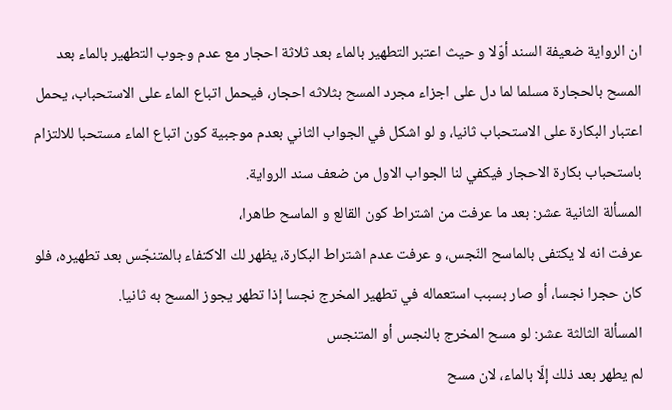ان الرواية ضعيفة السند أوّلا و حيث اعتبر التطهير بالماء بعد ثلاثة احجار مع عدم وجوب التطهير بالماء بعد المسح بالحجارة مسلما لما دل على اجزاء مجرد المسح بثلاثه احجار، فيحمل اتباع الماء على الاستحباب، يحمل اعتبار البكارة على الاستحباب ثانيا، و لو اشكل في الجواب الثاني بعدم موجبية كون اتباع الماء مستحبا للالتزام باستحباب بكارة الاحجار فيكفي لنا الجواب الاول من ضعف سند الرواية.
المسألة الثانية عشر: بعد ما عرفت من اشتراط كون القالع و الماسح طاهرا،
عرفت انه لا يكتفى بالماسح النّجس، و عرفت عدم اشتراط البكارة، يظهر لك الاكتفاء بالمتنجّس بعد تطهيره، فلو كان حجرا نجسا، أو صار بسبب استعماله في تطهير المخرج نجسا إذا تطهر يجوز المسح به ثانيا.
المسألة الثالثة عشر: لو مسح المخرج بالنجس أو المتنجس
لم يطهر بعد ذلك إلّا بالماء، لان مسح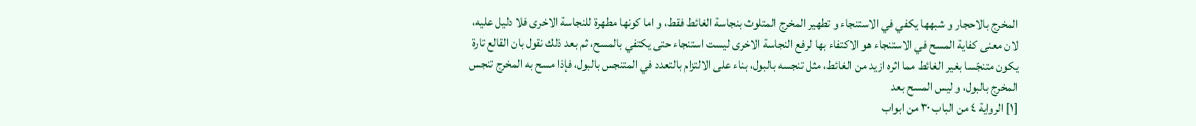المخرج بالاحجار و شبهها يكفي في الاستنجاء و تطهير المخرج المتلوث بنجاسة الغائط فقط، و اما كونها مطهرة للنجاسة الاخرى فلا دليل عليه، لان معنى كفاية المسح في الاستنجاء هو الاكتفاء بها لرفع النجاسة الاخرى ليست استنجاء حتى يكتفي بالمسح، ثم بعد ذلك نقول بان القالع تارة يكون متنجّسا بغير الغائط مما اثره ازيد من الغائط، مثل تنجسه بالبول، بناء على الالتزام بالتعدد في المتنجس بالبول، فإذا مسح به المخرج تنجس المخرج بالبول، و ليس المسح بعد
[١] الرواية ٤ من الباب ٣٠ من ابواب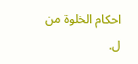احكام الخلوة من ل.